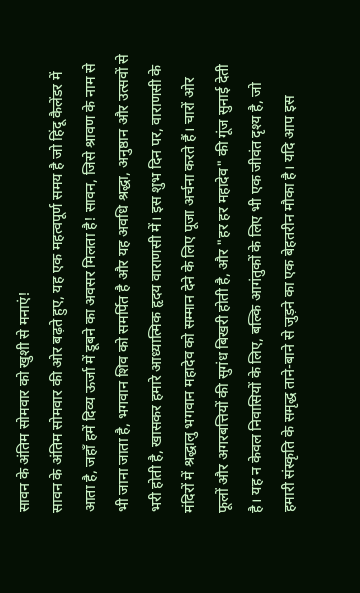सावन के अंतिम सोमवार को खुशी से मनाएं!
सावन के अंतिम सोमवार की ओर बढ़ते हुए, यह एक महत्वपूर्ण समय है जो हिंदू कैलेंडर में आता है, जहाँ हमें दिव्य ऊर्जा में डूबने का अवसर मिलता है! सावन, जिसे श्रावण के नाम से भी जाना जाता है, भगवान शिव को समर्पित है और यह अवधि श्रद्धा, अनुष्ठान और उत्सवों से भरी होती है, खासकर हमारे आध्यात्मिक हृदय वाराणसी में। इस शुभ दिन पर, वाराणसी के मंदिरों में श्रद्धालु भगवान महादेव को सम्मान देने के लिए पूजा अर्चना करते हैं। चारों ओर फूलों और अगरबत्तियों की सुगंध बिखरी होती है, और "हर हर महादेव" की गूंज सुनाई देती है। यह न केवल निवासियों के लिए, बल्कि आगंतुकों के लिए भी एक जीवंत दृश्य है, जो हमारी संस्कृति के समृद्ध ताने-बाने से जुड़ने का एक बेहतरीन मौका है। यदि आप इस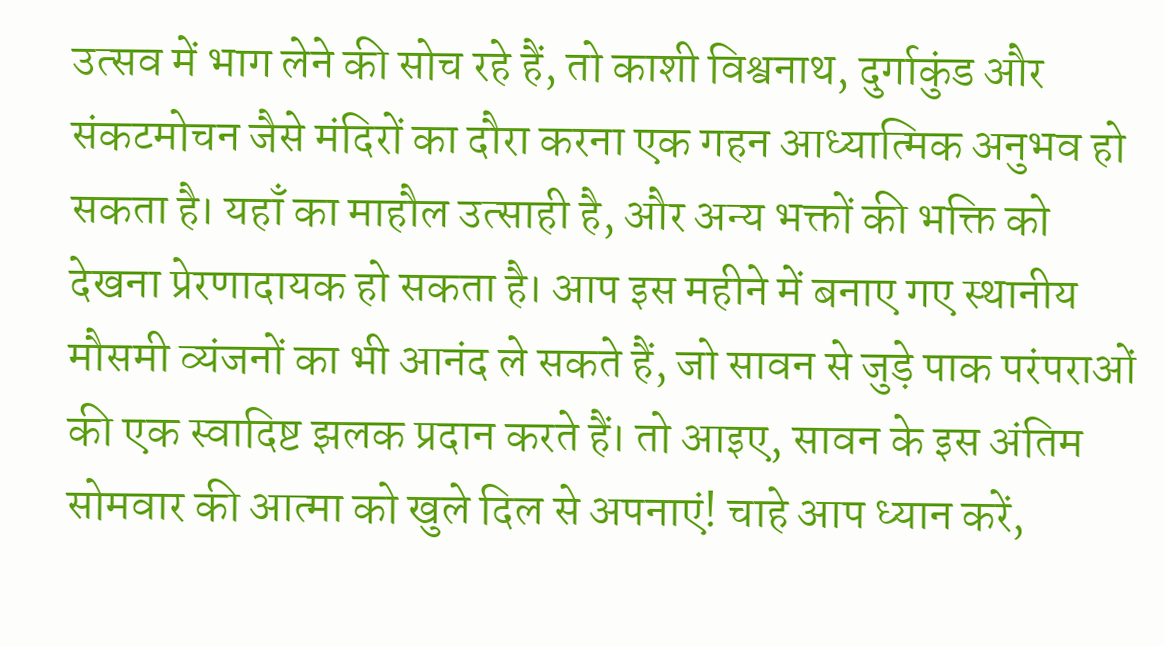उत्सव में भाग लेने की सोच रहे हैं, तो काशी विश्वनाथ, दुर्गाकुंड और संकटमोचन जैसे मंदिरों का दौरा करना एक गहन आध्यात्मिक अनुभव हो सकता है। यहाँ का माहौल उत्साही है, और अन्य भक्तों की भक्ति को देखना प्रेरणादायक हो सकता है। आप इस महीने में बनाए गए स्थानीय मौसमी व्यंजनों का भी आनंद ले सकते हैं, जो सावन से जुड़े पाक परंपराओं की एक स्वादिष्ट झलक प्रदान करते हैं। तो आइए, सावन के इस अंतिम सोमवार की आत्मा को खुले दिल से अपनाएं! चाहे आप ध्यान करें,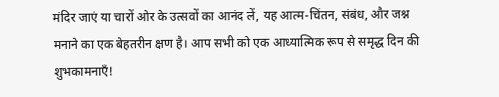मंदिर जाएं या चारों ओर के उत्सवों का आनंद लें, यह आत्म-चिंतन, संबंध, और जश्न मनाने का एक बेहतरीन क्षण है। आप सभी को एक आध्यात्मिक रूप से समृद्ध दिन की शुभकामनाएँ!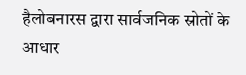हैलोबनारस द्वारा सार्वजनिक स्रोतों के आधार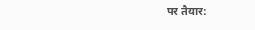पर तैयार: